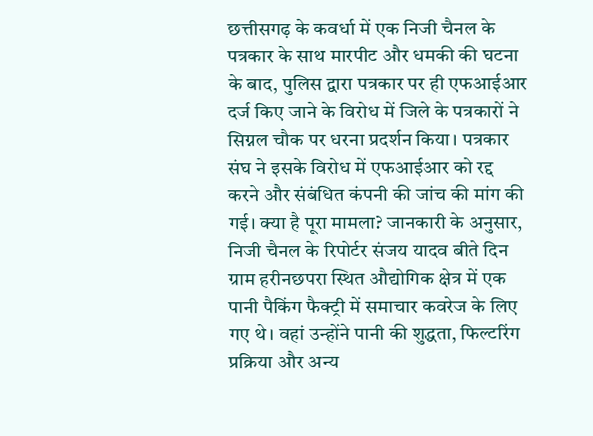छत्तीसगढ़ के कवर्धा में एक निजी चैनल के पत्रकार के साथ मारपीट और धमकी की घटना के बाद, पुलिस द्वारा पत्रकार पर ही एफआईआर दर्ज किए जाने के विरोध में जिले के पत्रकारों ने सिग्नल चौक पर धरना प्रदर्शन किया। पत्रकार संघ ने इसके विरोध में एफआईआर को रद्द करने और संबंधित कंपनी की जांच की मांग की गई। क्या है पूरा मामला? जानकारी के अनुसार, निजी चैनल के रिपोर्टर संजय यादव बीते दिन ग्राम हरीनछपरा स्थित औद्योगिक क्षेत्र में एक पानी पैकिंग फैक्ट्री में समाचार कवरेज के लिए गए थे। वहां उन्होंने पानी की शुद्धता, फिल्टरिंग प्रक्रिया और अन्य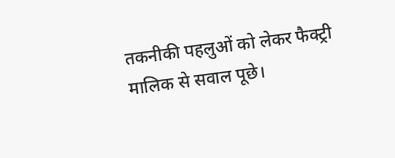तकनीकी पहलुओं को लेकर फैक्ट्री मालिक से सवाल पूछे।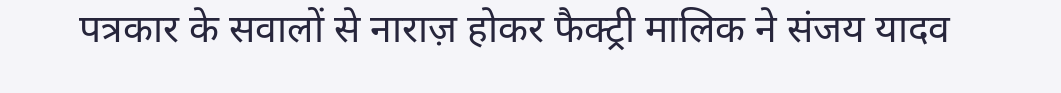पत्रकार के सवालों से नाराज़ होकर फैक्ट्री मालिक ने संजय यादव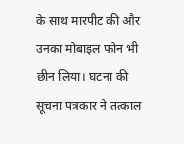के साथ मारपीट की और उनका मोबाइल फोन भी छीन लिया। घटना की सूचना पत्रकार ने तत्काल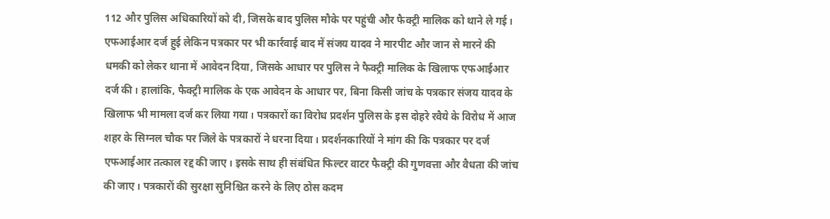112 और पुलिस अधिकारियों को दी, जिसके बाद पुलिस मौके पर पहुंची और फैक्ट्री मालिक को थाने ले गई। एफआईआर दर्ज हुई लेकिन पत्रकार पर भी कार्रवाई बाद में संजय यादव ने मारपीट और जान से मारने की धमकी को लेकर थाना में आवेदन दिया, जिसके आधार पर पुलिस ने फैक्ट्री मालिक के खिलाफ एफआईआर दर्ज की। हालांकि, फैक्ट्री मालिक के एक आवेदन के आधार पर, बिना किसी जांच के पत्रकार संजय यादव के खिलाफ भी मामला दर्ज कर लिया गया। पत्रकारों का विरोध प्रदर्शन पुलिस के इस दोहरे रवैये के विरोध में आज शहर के सिग्नल चौक पर जिले के पत्रकारों ने धरना दिया। प्रदर्शनकारियों ने मांग की कि पत्रकार पर दर्ज एफआईआर तत्काल रद्द की जाए। इसके साथ ही संबंधित फिल्टर वाटर फैक्ट्री की गुणवत्ता और वैधता की जांच की जाए। पत्रकारों की सुरक्षा सुनिश्चित करने के लिए ठोस कदम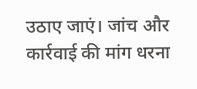उठाए जाएं। जांच और कार्रवाई की मांग धरना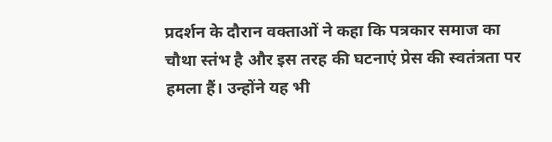प्रदर्शन के दौरान वक्ताओं ने कहा कि पत्रकार समाज का चौथा स्तंभ है और इस तरह की घटनाएं प्रेस की स्वतंत्रता पर हमला हैं। उन्होंने यह भी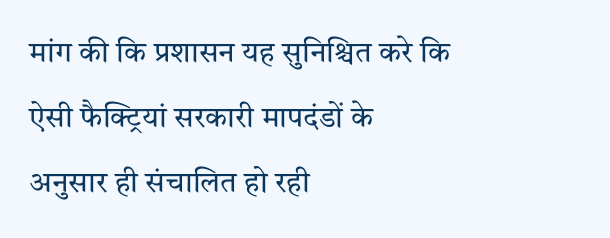मांग की कि प्रशासन यह सुनिश्चित करे कि ऐसी फैक्ट्रियां सरकारी मापदंडों के अनुसार ही संचालित हो रही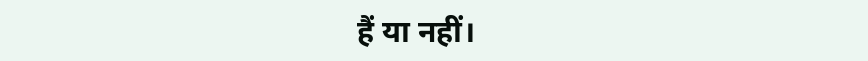हैं या नहीं।